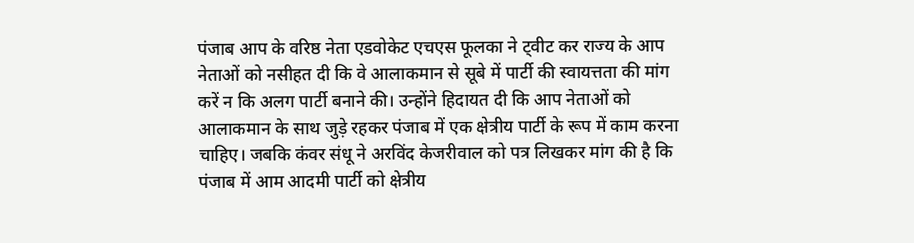पंजाब आप के वरिष्ठ नेता एडवोकेट एचएस फूलका ने ट्वीट कर राज्य के आप नेताओं को नसीहत दी कि वे आलाकमान से सूबे में पार्टी की स्वायत्तता की मांग करें न कि अलग पार्टी बनाने की। उन्होंने हिदायत दी कि आप नेताओं को आलाकमान के साथ जुड़े रहकर पंजाब में एक क्षेत्रीय पार्टी के रूप में काम करना चाहिए। जबकि कंवर संधू ने अरविंद केजरीवाल को पत्र लिखकर मांग की है कि पंजाब में आम आदमी पार्टी को क्षेत्रीय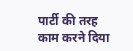पार्टी की तरह काम करने दिया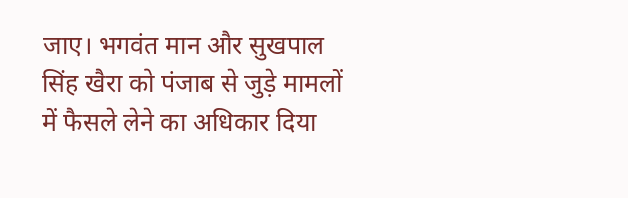जाए। भगवंत मान और सुखपाल सिंह खैरा को पंजाब से जुड़े मामलों में फैसले लेने का अधिकार दिया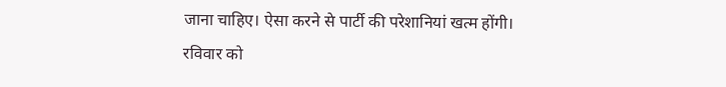जाना चाहिए। ऐसा करने से पार्टी की परेशानियां खत्म होंगी।
रविवार को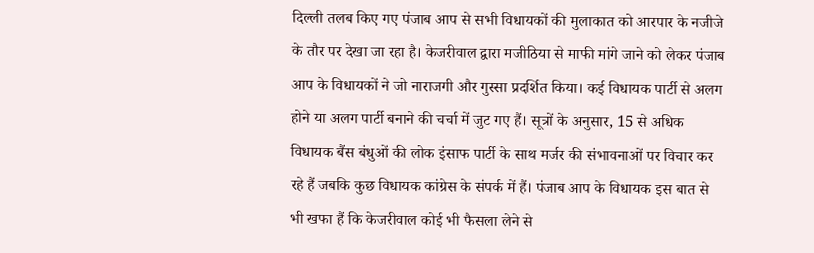दिल्ली तलब किए गए पंजाब आप से सभी विधायकों की मुलाकात को आरपार के नजीजे के तौर पर देखा जा रहा है। केजरीवाल द्वारा मजीठिया से माफी मांगे जाने को लेकर पंजाब आप के विधायकों ने जो नाराजगी और गुस्सा प्रदर्शित किया। कई विधायक पार्टी से अलग होने या अलग पार्टी बनाने की चर्चा में जुट गए हैं। सूत्रों के अनुसार, 15 से अधिक विधायक बैंस बंधुओं की लोक इंसाफ पार्टी के साथ मर्जर की संभावनाओं पर विचार कर रहे हैं जबकि कुछ विधायक कांग्रेस के संपर्क में हैं। पंजाब आप के विधायक इस बात से भी खफा हैं कि केजरीवाल कोई भी फैसला लेने से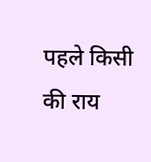पहले किसी की राय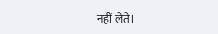नहीं लेते।